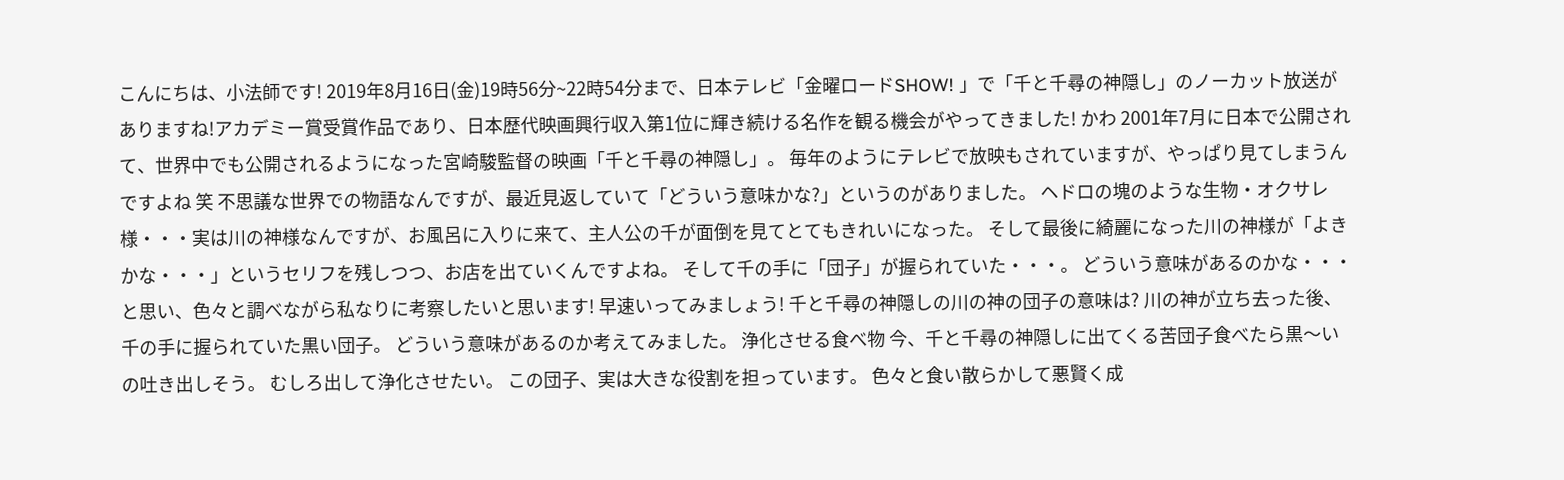こんにちは、小法師です! 2019年8月16日(金)19時56分~22時54分まで、日本テレビ「金曜ロードSHOW! 」で「千と千尋の神隠し」のノーカット放送がありますね!アカデミー賞受賞作品であり、日本歴代映画興行収入第1位に輝き続ける名作を観る機会がやってきました! かわ 2001年7月に日本で公開されて、世界中でも公開されるようになった宮崎駿監督の映画「千と千尋の神隠し」。 毎年のようにテレビで放映もされていますが、やっぱり見てしまうんですよね 笑 不思議な世界での物語なんですが、最近見返していて「どういう意味かな?」というのがありました。 ヘドロの塊のような生物・オクサレ様・・・実は川の神様なんですが、お風呂に入りに来て、主人公の千が面倒を見てとてもきれいになった。 そして最後に綺麗になった川の神様が「よきかな・・・」というセリフを残しつつ、お店を出ていくんですよね。 そして千の手に「団子」が握られていた・・・。 どういう意味があるのかな・・・と思い、色々と調べながら私なりに考察したいと思います! 早速いってみましょう! 千と千尋の神隠しの川の神の団子の意味は? 川の神が立ち去った後、千の手に握られていた黒い団子。 どういう意味があるのか考えてみました。 浄化させる食べ物 今、千と千尋の神隠しに出てくる苦団子食べたら黒〜いの吐き出しそう。 むしろ出して浄化させたい。 この団子、実は大きな役割を担っています。 色々と食い散らかして悪賢く成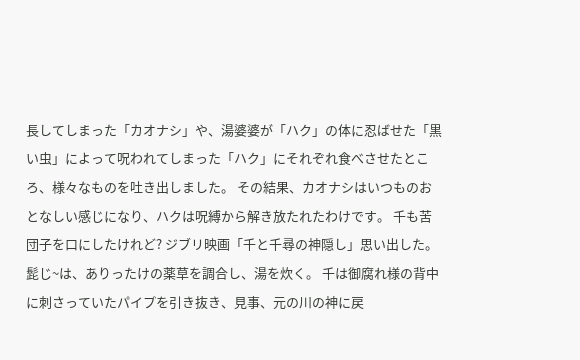長してしまった「カオナシ」や、湯婆婆が「ハク」の体に忍ばせた「黒い虫」によって呪われてしまった「ハク」にそれぞれ食べさせたところ、様々なものを吐き出しました。 その結果、カオナシはいつものおとなしい感じになり、ハクは呪縛から解き放たれたわけです。 千も苦団子を口にしたけれど? ジブリ映画「千と千尋の神隠し」思い出した。 髭じ~は、ありったけの薬草を調合し、湯を炊く。 千は御腐れ様の背中に刺さっていたパイプを引き抜き、見事、元の川の神に戻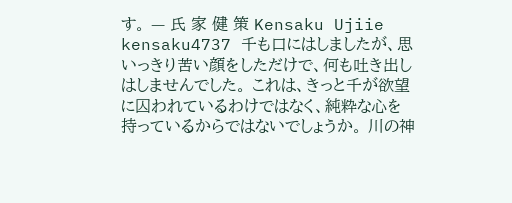す。 — 氏 家 健 策 Kensaku Ujiie kensaku4737 千も口にはしましたが、思いっきり苦い顔をしただけで、何も吐き出しはしませんでした。 これは、きっと千が欲望に囚われているわけではなく、純粋な心を持っているからではないでしょうか。 川の神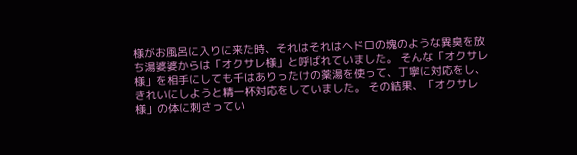様がお風呂に入りに来た時、それはそれはヘドロの塊のような異臭を放ち湯婆婆からは「オクサレ様」と呼ばれていました。 そんな「オクサレ様」を相手にしても千はありったけの薬湯を使って、丁寧に対応をし、きれいにしようと精一杯対応をしていました。 その結果、「オクサレ様」の体に刺さってい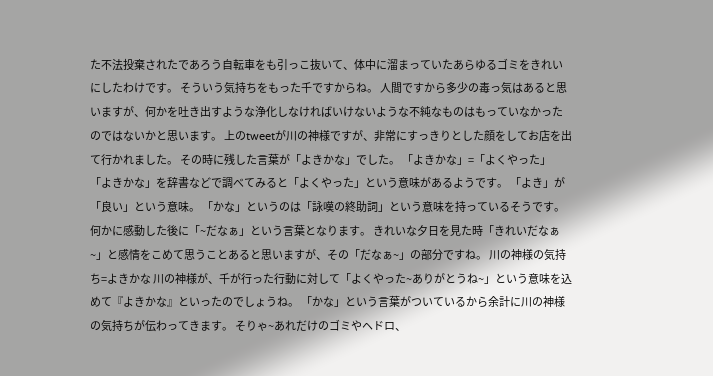た不法投棄されたであろう自転車をも引っこ抜いて、体中に溜まっていたあらゆるゴミをきれいにしたわけです。 そういう気持ちをもった千ですからね。 人間ですから多少の毒っ気はあると思いますが、何かを吐き出すような浄化しなければいけないような不純なものはもっていなかったのではないかと思います。 上のtweetが川の神様ですが、非常にすっきりとした顔をしてお店を出て行かれました。 その時に残した言葉が「よきかな」でした。 「よきかな」=「よくやった」 「よきかな」を辞書などで調べてみると「よくやった」という意味があるようです。 「よき」が「良い」という意味。 「かな」というのは「詠嘆の終助詞」という意味を持っているそうです。 何かに感動した後に「~だなぁ」という言葉となります。 きれいな夕日を見た時「きれいだなぁ~」と感情をこめて思うことあると思いますが、その「だなぁ~」の部分ですね。 川の神様の気持ち=よきかな 川の神様が、千が行った行動に対して「よくやった~ありがとうね~」という意味を込めて『よきかな』といったのでしょうね。 「かな」という言葉がついているから余計に川の神様の気持ちが伝わってきます。 そりゃ~あれだけのゴミやヘドロ、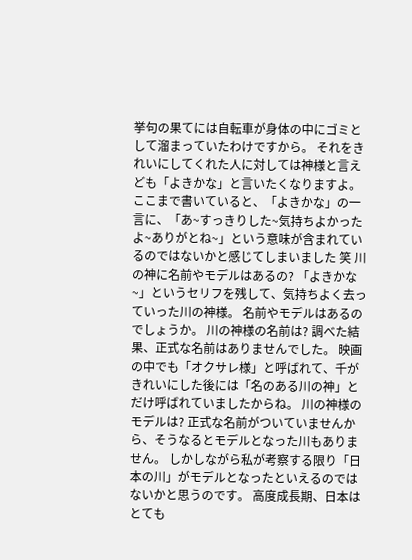挙句の果てには自転車が身体の中にゴミとして溜まっていたわけですから。 それをきれいにしてくれた人に対しては神様と言えども「よきかな」と言いたくなりますよ。 ここまで書いていると、「よきかな」の一言に、「あ~すっきりした~気持ちよかったよ~ありがとね~」という意味が含まれているのではないかと感じてしまいました 笑 川の神に名前やモデルはあるの? 「よきかな~」というセリフを残して、気持ちよく去っていった川の神様。 名前やモデルはあるのでしょうか。 川の神様の名前は? 調べた結果、正式な名前はありませんでした。 映画の中でも「オクサレ様」と呼ばれて、千がきれいにした後には「名のある川の神」とだけ呼ばれていましたからね。 川の神様のモデルは? 正式な名前がついていませんから、そうなるとモデルとなった川もありません。 しかしながら私が考察する限り「日本の川」がモデルとなったといえるのではないかと思うのです。 高度成長期、日本はとても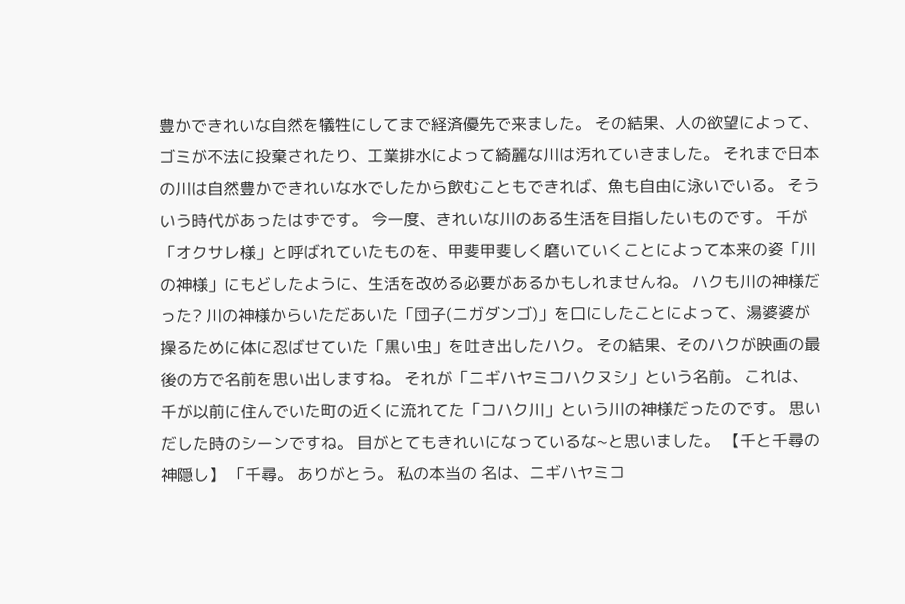豊かできれいな自然を犠牲にしてまで経済優先で来ました。 その結果、人の欲望によって、ゴミが不法に投棄されたり、工業排水によって綺麗な川は汚れていきました。 それまで日本の川は自然豊かできれいな水でしたから飲むこともできれば、魚も自由に泳いでいる。 そういう時代があったはずです。 今一度、きれいな川のある生活を目指したいものです。 千が「オクサレ様」と呼ばれていたものを、甲斐甲斐しく磨いていくことによって本来の姿「川の神様」にもどしたように、生活を改める必要があるかもしれませんね。 ハクも川の神様だった? 川の神様からいただあいた「団子(ニガダンゴ)」を口にしたことによって、湯婆婆が操るために体に忍ばせていた「黒い虫」を吐き出したハク。 その結果、そのハクが映画の最後の方で名前を思い出しますね。 それが「ニギハヤミコハクヌシ」という名前。 これは、千が以前に住んでいた町の近くに流れてた「コハク川」という川の神様だったのです。 思いだした時のシーンですね。 目がとてもきれいになっているな~と思いました。 【千と千尋の神隠し】 「千尋。 ありがとう。 私の本当の 名は、ニギハヤミコ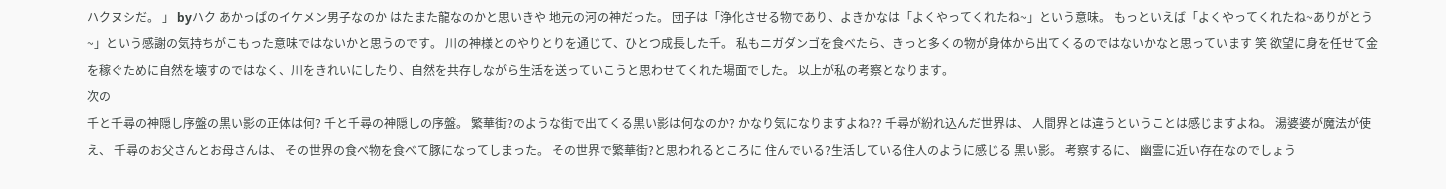ハクヌシだ。 」 byハク あかっぱのイケメン男子なのか はたまた龍なのかと思いきや 地元の河の神だった。 団子は「浄化させる物であり、よきかなは「よくやってくれたね~」という意味。 もっといえば「よくやってくれたね~ありがとう~」という感謝の気持ちがこもった意味ではないかと思うのです。 川の神様とのやりとりを通じて、ひとつ成長した千。 私もニガダンゴを食べたら、きっと多くの物が身体から出てくるのではないかなと思っています 笑 欲望に身を任せて金を稼ぐために自然を壊すのではなく、川をきれいにしたり、自然を共存しながら生活を送っていこうと思わせてくれた場面でした。 以上が私の考察となります。
次の
千と千尋の神隠し序盤の黒い影の正体は何? 千と千尋の神隠しの序盤。 繁華街?のような街で出てくる黒い影は何なのか? かなり気になりますよね?? 千尋が紛れ込んだ世界は、 人間界とは違うということは感じますよね。 湯婆婆が魔法が使え、 千尋のお父さんとお母さんは、 その世界の食べ物を食べて豚になってしまった。 その世界で繁華街?と思われるところに 住んでいる?生活している住人のように感じる 黒い影。 考察するに、 幽霊に近い存在なのでしょう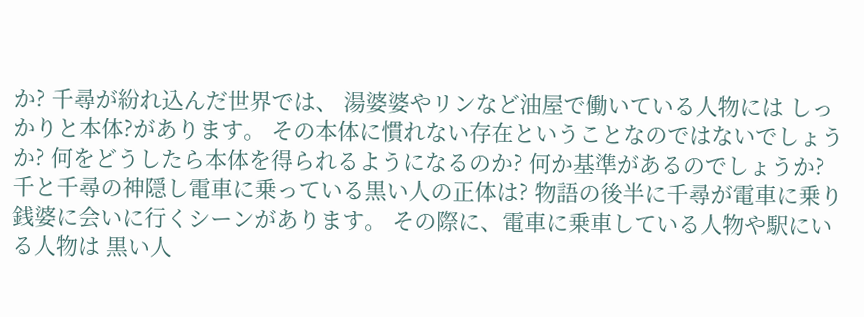か? 千尋が紛れ込んだ世界では、 湯婆婆やリンなど油屋で働いている人物には しっかりと本体?があります。 その本体に慣れない存在ということなのではないでしょうか? 何をどうしたら本体を得られるようになるのか? 何か基準があるのでしょうか? 千と千尋の神隠し電車に乗っている黒い人の正体は? 物語の後半に千尋が電車に乗り銭婆に会いに行くシーンがあります。 その際に、電車に乗車している人物や駅にいる人物は 黒い人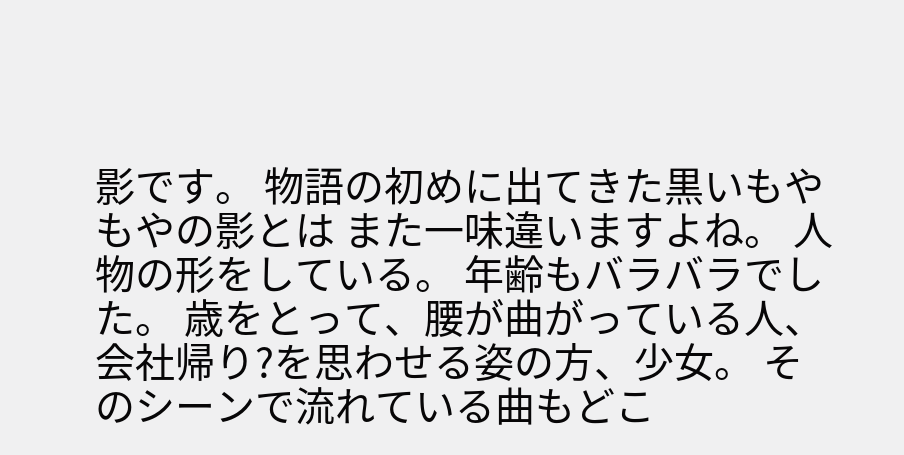影です。 物語の初めに出てきた黒いもやもやの影とは また一味違いますよね。 人物の形をしている。 年齢もバラバラでした。 歳をとって、腰が曲がっている人、 会社帰り?を思わせる姿の方、少女。 そのシーンで流れている曲もどこ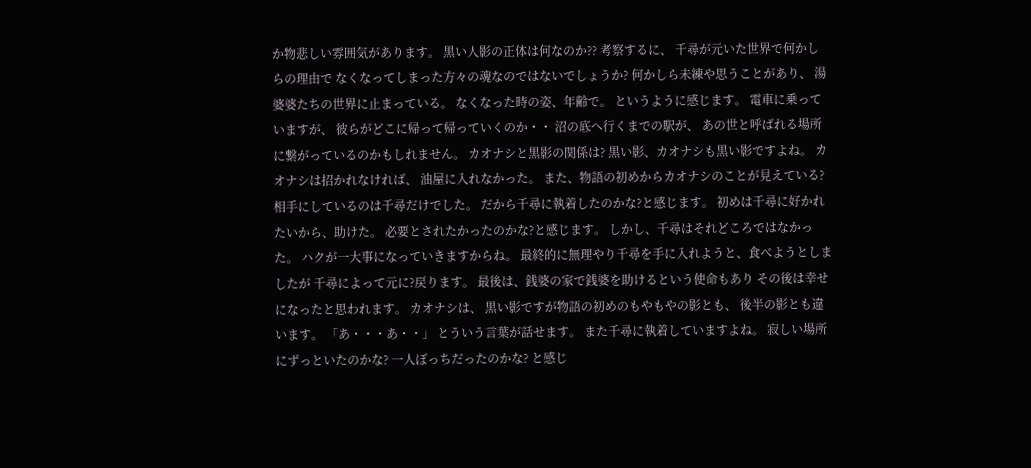か物悲しい雰囲気があります。 黒い人影の正体は何なのか?? 考察するに、 千尋が元いた世界で何かしらの理由で なくなってしまった方々の魂なのではないでしょうか? 何かしら未練や思うことがあり、 湯婆婆たちの世界に止まっている。 なくなった時の姿、年齢で。 というように感じます。 電車に乗っていますが、 彼らがどこに帰って帰っていくのか・・ 沼の底へ行くまでの駅が、 あの世と呼ばれる場所に繋がっているのかもしれません。 カオナシと黒影の関係は? 黒い影、カオナシも黒い影ですよね。 カオナシは招かれなければ、 油屋に入れなかった。 また、物語の初めからカオナシのことが見えている? 相手にしているのは千尋だけでした。 だから千尋に執着したのかな?と感じます。 初めは千尋に好かれたいから、助けた。 必要とされたかったのかな?と感じます。 しかし、千尋はそれどころではなかった。 ハクが一大事になっていきますからね。 最終的に無理やり千尋を手に入れようと、食べようとしましたが 千尋によって元に?戻ります。 最後は、銭婆の家で銭婆を助けるという使命もあり その後は幸せになったと思われます。 カオナシは、 黒い影ですが物語の初めのもやもやの影とも、 後半の影とも違います。 「あ・・・あ・・」 とういう言葉が話せます。 また千尋に執着していますよね。 寂しい場所にずっといたのかな? 一人ぼっちだったのかな? と感じ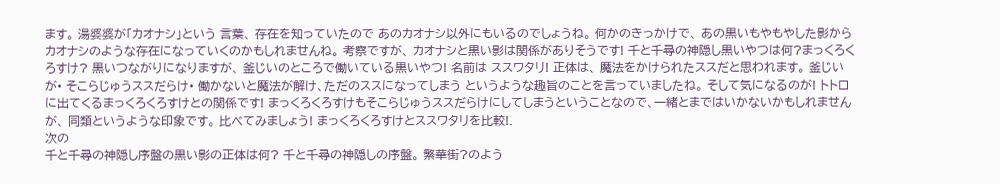ます。 湯婆婆が「カオナシ」という 言葉、 存在を知っていたので あのカオナシ以外にもいるのでしょうね。 何かのきっかけで、 あの黒いもやもやした影から カオナシのような存在になっていくのかもしれませんね。 考察ですが、 カオナシと黒い影は関係がありそうです! 千と千尋の神隠し黒いやつは何?まっくろくろすけ? 黒いつながりになりますが、 釜じいのところで働いている黒いやつ! 名前は ススワタリ! 正体は、 魔法をかけられたススだと思われます。 釜じいが• そこらじゅうススだらけ• 働かないと魔法が解け、ただのススになってしまう というような趣旨のことを言っていましたね。 そして気になるのが! トトロに出てくるまっくろくろすけとの関係です! まっくろくろすけもそこらじゅうススだらけにしてしまうということなので、一緒とまではいかないかもしれませんが、 同類というような印象です。 比べてみましょう! まっくろくろすけとススワタリを比較!.
次の
千と千尋の神隠し序盤の黒い影の正体は何? 千と千尋の神隠しの序盤。 繁華街?のよう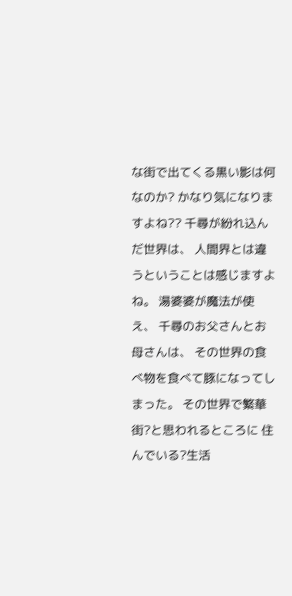な街で出てくる黒い影は何なのか? かなり気になりますよね?? 千尋が紛れ込んだ世界は、 人間界とは違うということは感じますよね。 湯婆婆が魔法が使え、 千尋のお父さんとお母さんは、 その世界の食べ物を食べて豚になってしまった。 その世界で繁華街?と思われるところに 住んでいる?生活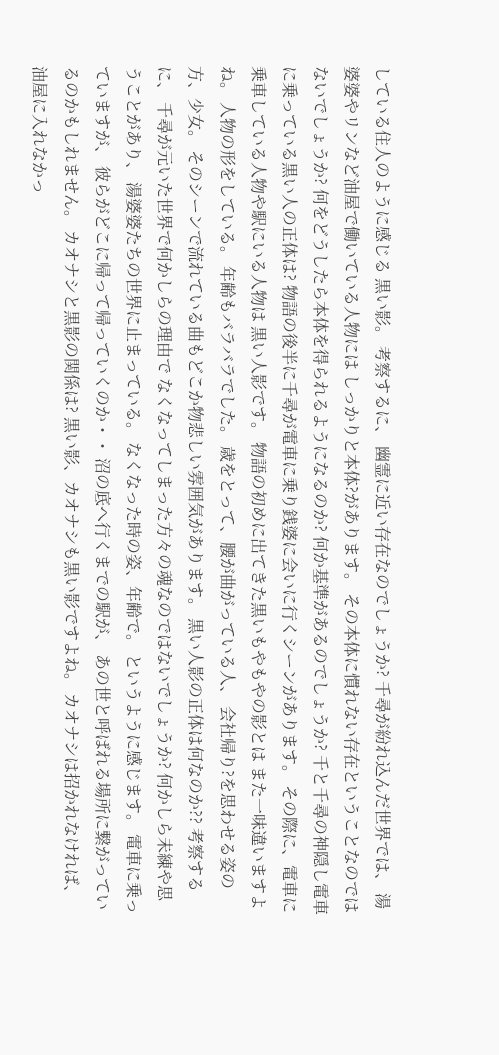している住人のように感じる 黒い影。 考察するに、 幽霊に近い存在なのでしょうか? 千尋が紛れ込んだ世界では、 湯婆婆やリンなど油屋で働いている人物には しっかりと本体?があります。 その本体に慣れない存在ということなのではないでしょうか? 何をどうしたら本体を得られるようになるのか? 何か基準があるのでしょうか? 千と千尋の神隠し電車に乗っている黒い人の正体は? 物語の後半に千尋が電車に乗り銭婆に会いに行くシーンがあります。 その際に、電車に乗車している人物や駅にいる人物は 黒い人影です。 物語の初めに出てきた黒いもやもやの影とは また一味違いますよね。 人物の形をしている。 年齢もバラバラでした。 歳をとって、腰が曲がっている人、 会社帰り?を思わせる姿の方、少女。 そのシーンで流れている曲もどこか物悲しい雰囲気があります。 黒い人影の正体は何なのか?? 考察するに、 千尋が元いた世界で何かしらの理由で なくなってしまった方々の魂なのではないでしょうか? 何かしら未練や思うことがあり、 湯婆婆たちの世界に止まっている。 なくなった時の姿、年齢で。 というように感じます。 電車に乗っていますが、 彼らがどこに帰って帰っていくのか・・ 沼の底へ行くまでの駅が、 あの世と呼ばれる場所に繋がっているのかもしれません。 カオナシと黒影の関係は? 黒い影、カオナシも黒い影ですよね。 カオナシは招かれなければ、 油屋に入れなかっ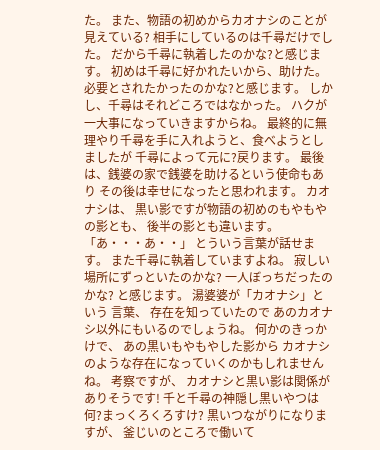た。 また、物語の初めからカオナシのことが見えている? 相手にしているのは千尋だけでした。 だから千尋に執着したのかな?と感じます。 初めは千尋に好かれたいから、助けた。 必要とされたかったのかな?と感じます。 しかし、千尋はそれどころではなかった。 ハクが一大事になっていきますからね。 最終的に無理やり千尋を手に入れようと、食べようとしましたが 千尋によって元に?戻ります。 最後は、銭婆の家で銭婆を助けるという使命もあり その後は幸せになったと思われます。 カオナシは、 黒い影ですが物語の初めのもやもやの影とも、 後半の影とも違います。 「あ・・・あ・・」 とういう言葉が話せます。 また千尋に執着していますよね。 寂しい場所にずっといたのかな? 一人ぼっちだったのかな? と感じます。 湯婆婆が「カオナシ」という 言葉、 存在を知っていたので あのカオナシ以外にもいるのでしょうね。 何かのきっかけで、 あの黒いもやもやした影から カオナシのような存在になっていくのかもしれませんね。 考察ですが、 カオナシと黒い影は関係がありそうです! 千と千尋の神隠し黒いやつは何?まっくろくろすけ? 黒いつながりになりますが、 釜じいのところで働いて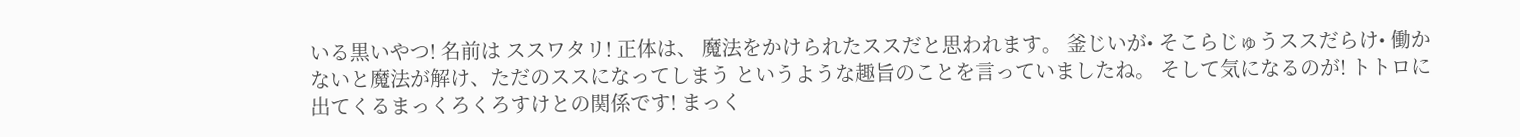いる黒いやつ! 名前は ススワタリ! 正体は、 魔法をかけられたススだと思われます。 釜じいが• そこらじゅうススだらけ• 働かないと魔法が解け、ただのススになってしまう というような趣旨のことを言っていましたね。 そして気になるのが! トトロに出てくるまっくろくろすけとの関係です! まっく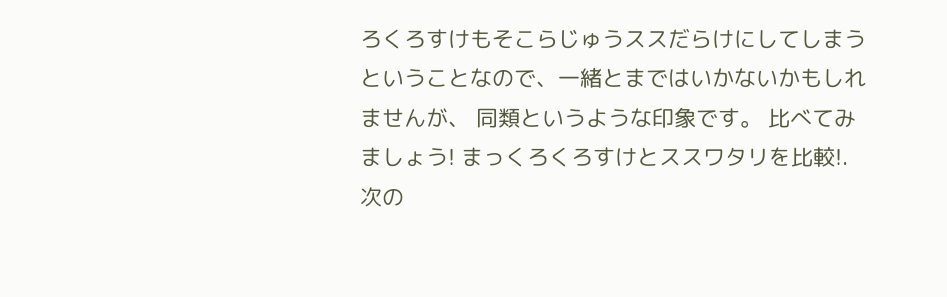ろくろすけもそこらじゅうススだらけにしてしまうということなので、一緒とまではいかないかもしれませんが、 同類というような印象です。 比べてみましょう! まっくろくろすけとススワタリを比較!.
次の